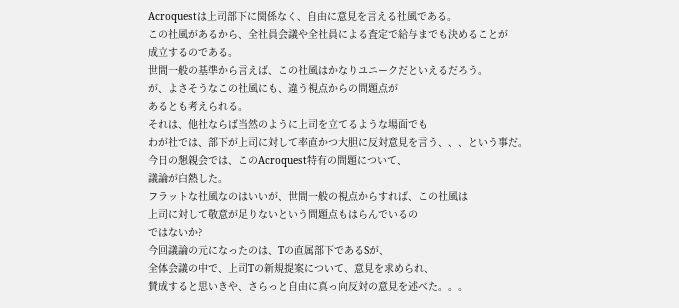Acroquestは上司部下に関係なく、自由に意見を言える社風である。
この社風があるから、全社員会議や全社員による査定で給与までも決めることが
成立するのである。
世間一般の基準から言えば、この社風はかなりユニークだといえるだろう。
が、よさそうなこの社風にも、違う視点からの問題点が
あるとも考えられる。
それは、他社ならば当然のように上司を立てるような場面でも
わが社では、部下が上司に対して率直かつ大胆に反対意見を言う、、、という事だ。
今日の懇親会では、このAcroquest特有の問題について、
議論が白熱した。
フラットな社風なのはいいが、世間一般の視点からすれば、この社風は
上司に対して敬意が足りないという問題点もはらんでいるの
ではないか?
今回議論の元になったのは、Tの直属部下であるSが、
全体会議の中で、上司Tの新規提案について、意見を求められ、
賛成すると思いきや、さらっと自由に真っ向反対の意見を述べた。。。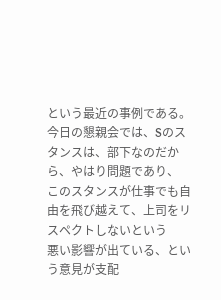という最近の事例である。
今日の懇親会では、Sのスタンスは、部下なのだから、やはり問題であり、
このスタンスが仕事でも自由を飛び越えて、上司をリスペクトしないという
悪い影響が出ている、という意見が支配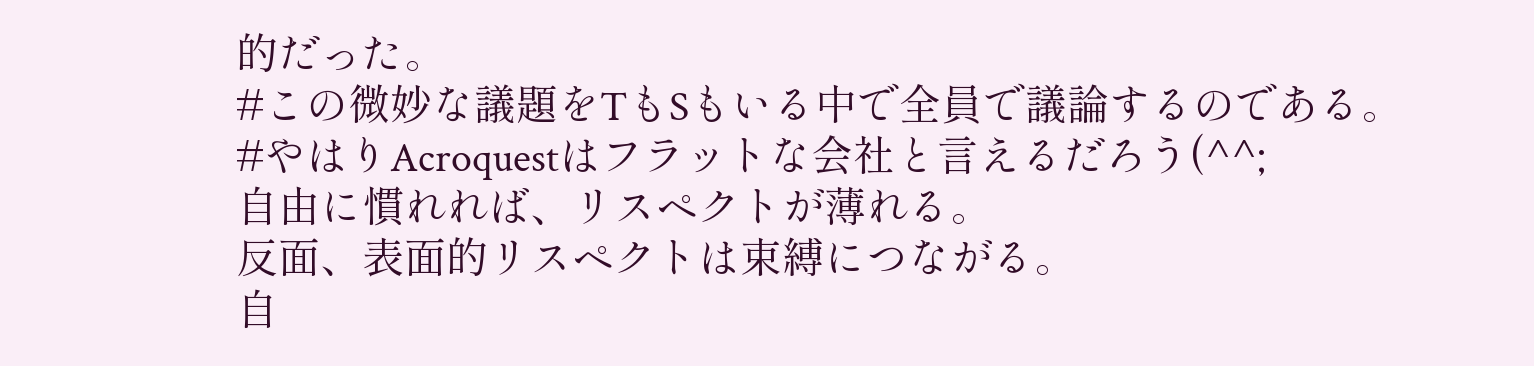的だった。
#この微妙な議題をTもSもいる中で全員で議論するのである。
#やはりAcroquestはフラットな会社と言えるだろう(^^;
自由に慣れれば、リスペクトが薄れる。
反面、表面的リスペクトは束縛につながる。
自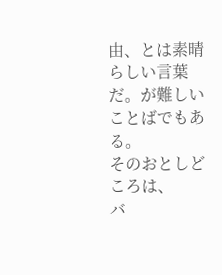由、とは素晴らしい言葉だ。が難しいことばでもある。
そのおとしどころは、
バ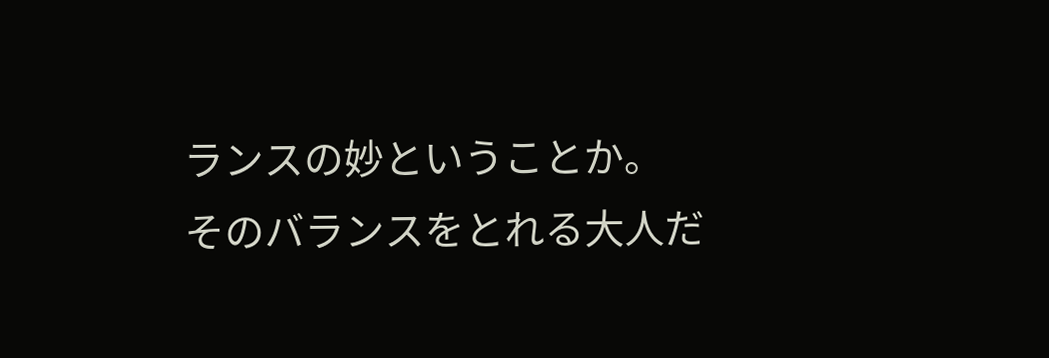ランスの妙ということか。
そのバランスをとれる大人だ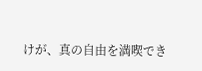けが、真の自由を満喫でき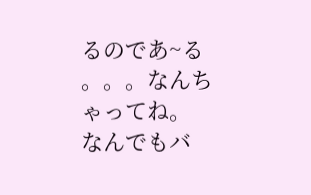るのであ~る
。。。なんちゃってね。
なんでもバ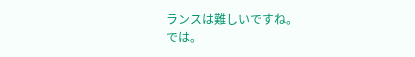ランスは難しいですね。
では。